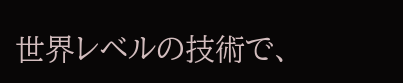世界レベルの技術で、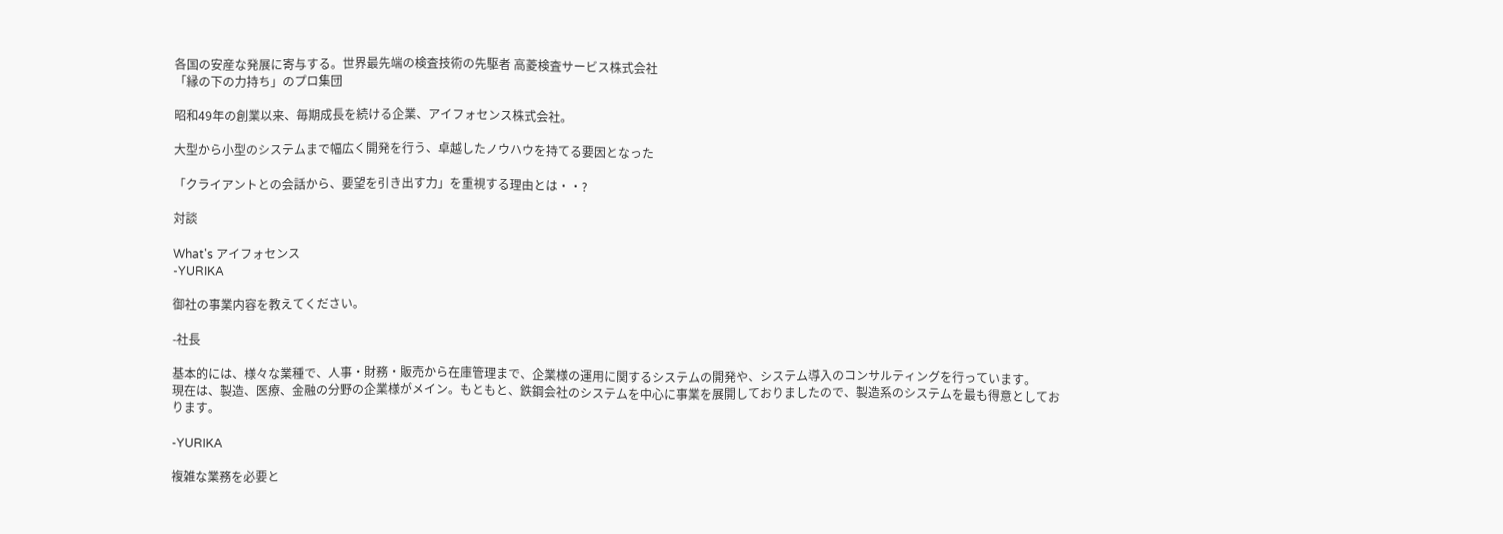各国の安産な発展に寄与する。世界最先端の検査技術の先駆者 高菱検査サービス株式会社
「縁の下の力持ち」のプロ集団

昭和49年の創業以来、毎期成長を続ける企業、アイフォセンス株式会社。

大型から小型のシステムまで幅広く開発を行う、卓越したノウハウを持てる要因となった

「クライアントとの会話から、要望を引き出す力」を重視する理由とは・・?

対談

What's アイフォセンス
-YURIKA

御社の事業内容を教えてください。

-社長

基本的には、様々な業種で、人事・財務・販売から在庫管理まで、企業様の運用に関するシステムの開発や、システム導入のコンサルティングを行っています。
現在は、製造、医療、金融の分野の企業様がメイン。もともと、鉄鋼会社のシステムを中心に事業を展開しておりましたので、製造系のシステムを最も得意としております。

-YURIKA

複雑な業務を必要と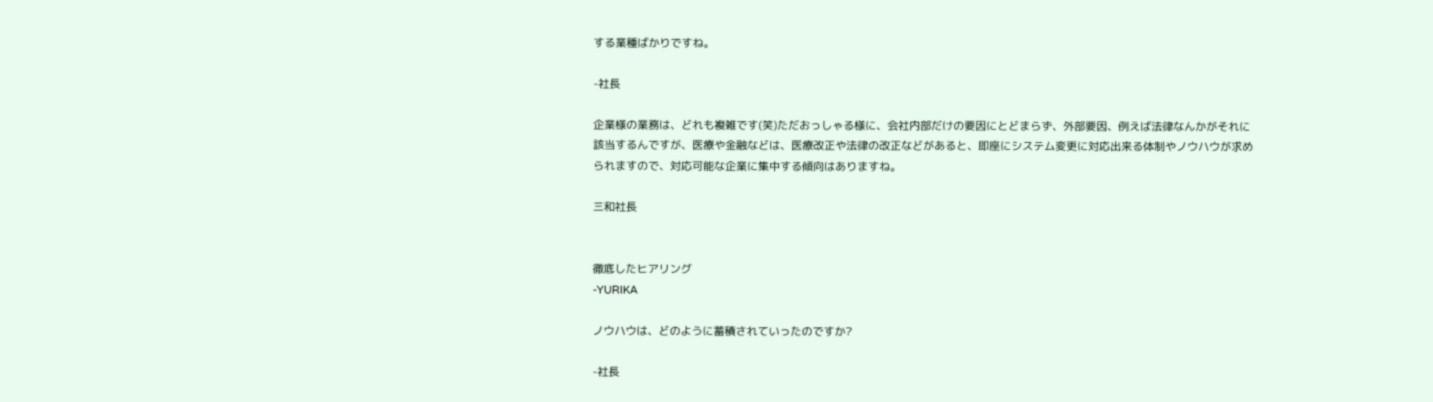する業種ばかりですね。

-社長

企業様の業務は、どれも複雑です(笑)ただおっしゃる様に、会社内部だけの要因にとどまらず、外部要因、例えば法律なんかがそれに該当するんですが、医療や金融などは、医療改正や法律の改正などがあると、即座にシステム変更に対応出来る体制やノウハウが求められますので、対応可能な企業に集中する傾向はありますね。

三和社長


徹底したヒアリング
-YURIKA

ノウハウは、どのように蓄積されていったのですか?

-社長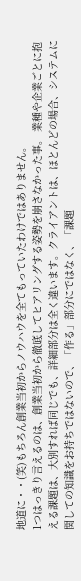地道に・・(笑)もちろん創業当初からノウハウを全てもっていたわけではありません。
1つはっきり言えるのは、創業当初から徹底してヒアリングする姿勢を崩さなかった事。 業種や企業ごとに抱える課題は、大別すれば同じでも、詳細部分は全く違います。クライアントは、ほとんどの場合、システムに関しての知識をお持ちではないので、「作る」部分にではなく、「課題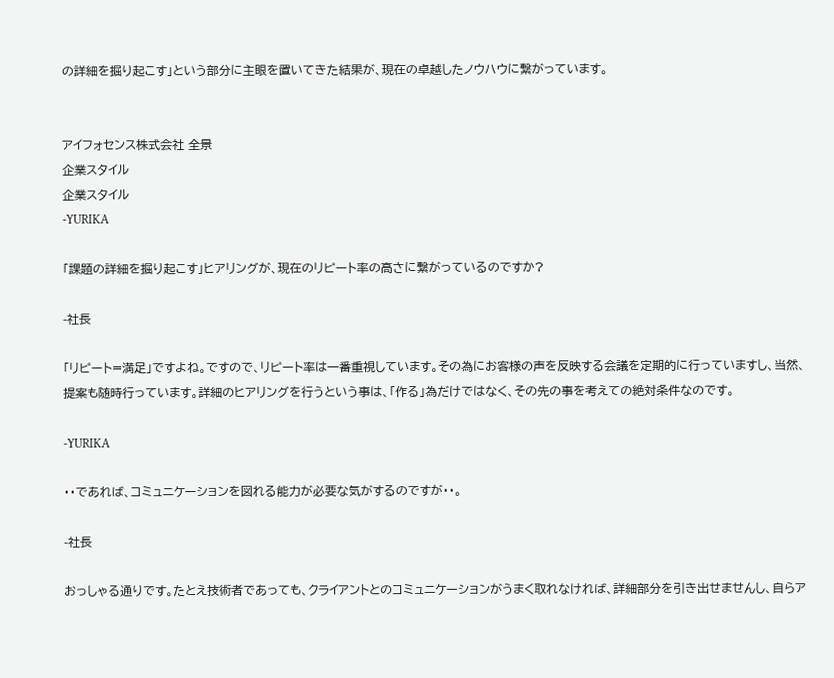の詳細を掘り起こす」という部分に主眼を置いてきた結果が、現在の卓越したノウハウに繋がっています。


アイフォセンス株式会社 全景
企業スタイル
企業スタイル
-YURIKA

「課題の詳細を掘り起こす」ヒアリングが、現在のリピート率の高さに繋がっているのですか?

-社長

「リピート=満足」ですよね。ですので、リピート率は一番重視しています。その為にお客様の声を反映する会議を定期的に行っていますし、当然、提案も随時行っています。詳細のヒアリングを行うという事は、「作る」為だけではなく、その先の事を考えての絶対条件なのです。

-YURIKA

・・であれば、コミュニケーションを図れる能力が必要な気がするのですが・・。

-社長

おっしゃる通りです。たとえ技術者であっても、クライアントとのコミュニケーションがうまく取れなければ、詳細部分を引き出せませんし、自らア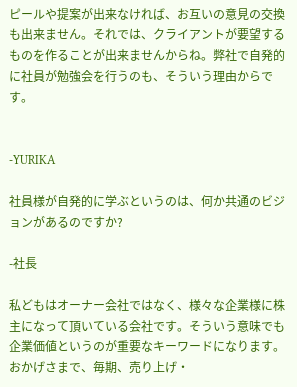ピールや提案が出来なければ、お互いの意見の交換も出来ません。それでは、クライアントが要望するものを作ることが出来ませんからね。弊社で自発的に社員が勉強会を行うのも、そういう理由からです。


-YURIKA

社員様が自発的に学ぶというのは、何か共通のビジョンがあるのですか?

-社長

私どもはオーナー会社ではなく、様々な企業様に株主になって頂いている会社です。そういう意味でも企業価値というのが重要なキーワードになります。おかげさまで、毎期、売り上げ・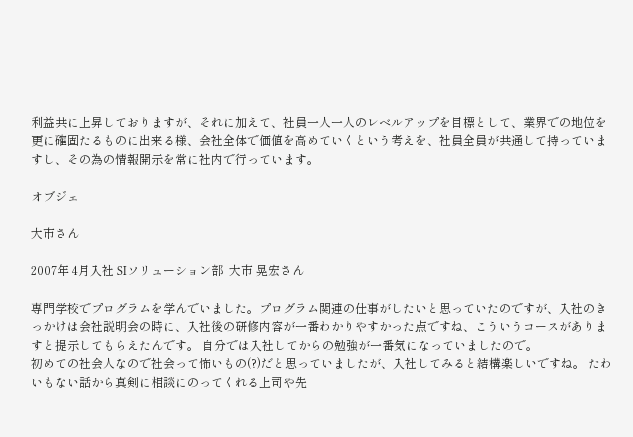利益共に上昇しておりますが、それに加えて、社員一人一人のレベルアップを目標として、業界での地位を更に確固たるものに出来る様、会社全体で価値を高めていくという考えを、社員全員が共通して持っていますし、その為の情報開示を常に社内で行っています。

オブジェ

大市さん

2007年 4月入社 SIソリューション部  大市 晃宏さん

専門学校でプログラムを学んでいました。プログラム関連の仕事がしたいと思っていたのですが、入社のきっかけは会社説明会の時に、入社後の研修内容が一番わかりやすかった点ですね、こういうコースがありますと提示してもらえたんです。 自分では入社してからの勉強が一番気になっていましたので。
初めての社会人なので社会って怖いもの(?)だと思っていましたが、入社してみると結構楽しいですね。 たわいもない話から真剣に相談にのってくれる上司や先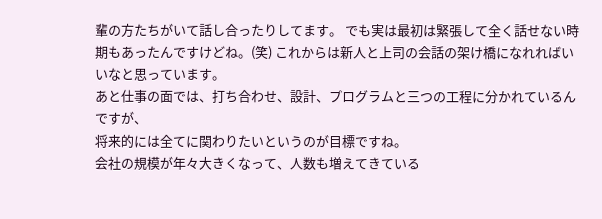輩の方たちがいて話し合ったりしてます。 でも実は最初は緊張して全く話せない時期もあったんですけどね。(笑) これからは新人と上司の会話の架け橋になれればいいなと思っています。
あと仕事の面では、打ち合わせ、設計、プログラムと三つの工程に分かれているんですが、
将来的には全てに関わりたいというのが目標ですね。
会社の規模が年々大きくなって、人数も増えてきている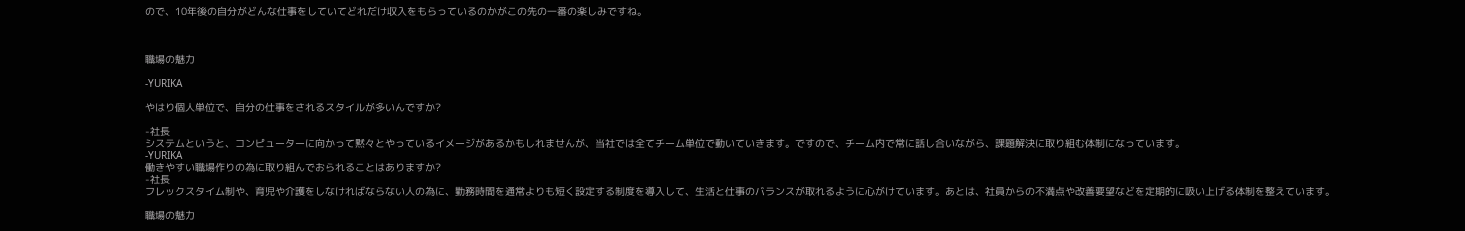ので、10年後の自分がどんな仕事をしていてどれだけ収入をもらっているのかがこの先の一番の楽しみですね。



職場の魅力

-YURIKA

やはり個人単位で、自分の仕事をされるスタイルが多いんですか?

-社長
システムというと、コンピューターに向かって黙々とやっているイメージがあるかもしれませんが、当社では全てチーム単位で動いていきます。ですので、チーム内で常に話し合いながら、課題解決に取り組む体制になっています。
-YURIKA
働きやすい職場作りの為に取り組んでおられることはありますか?
-社長
フレックスタイム制や、育児や介護をしなければならない人の為に、勤務時間を通常よりも短く設定する制度を導入して、生活と仕事のバランスが取れるように心がけています。あとは、社員からの不満点や改善要望などを定期的に吸い上げる体制を整えています。

職場の魅力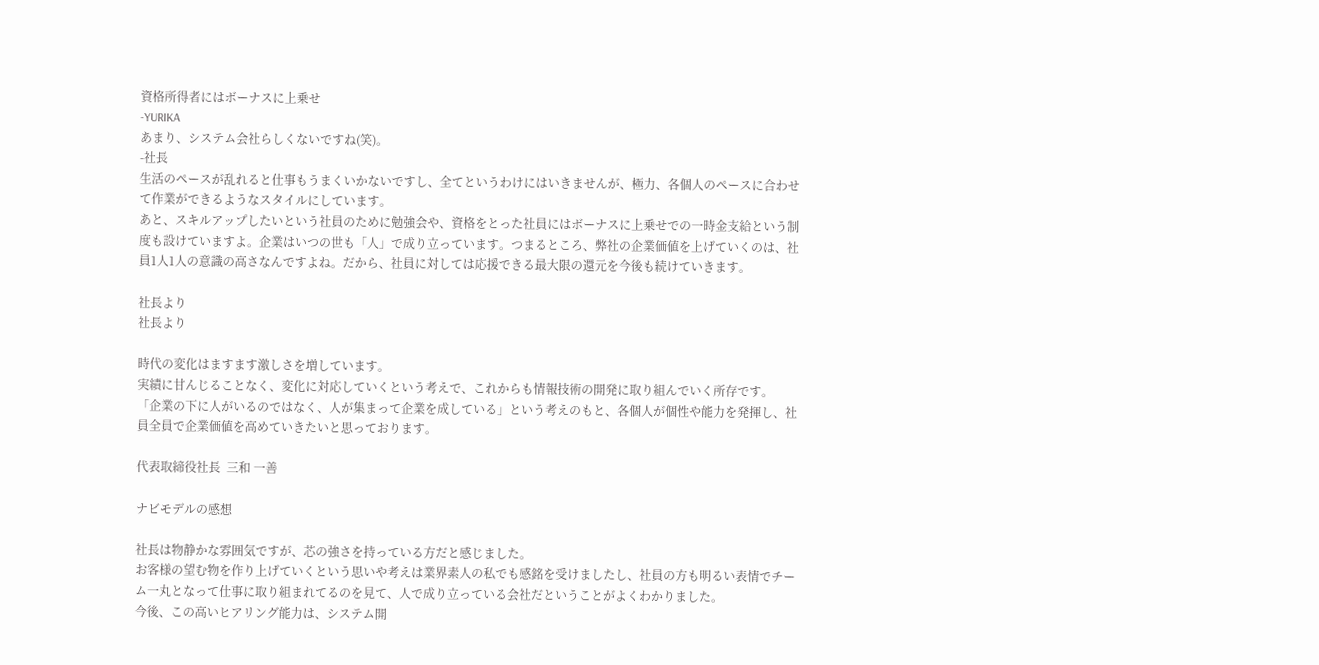資格所得者にはボーナスに上乗せ
-YURIKA
あまり、システム会社らしくないですね(笑)。
-社長
生活のペースが乱れると仕事もうまくいかないですし、全てというわけにはいきませんが、極力、各個人のペースに合わせて作業ができるようなスタイルにしています。
あと、スキルアップしたいという社員のために勉強会や、資格をとった社員にはボーナスに上乗せでの一時金支給という制度も設けていますよ。企業はいつの世も「人」で成り立っています。つまるところ、弊社の企業価値を上げていくのは、社員1人1人の意識の高さなんですよね。だから、社員に対しては応援できる最大限の還元を今後も続けていきます。

社長より
社長より

時代の変化はますます激しさを増しています。
実績に甘んじることなく、変化に対応していくという考えで、これからも情報技術の開発に取り組んでいく所存です。
「企業の下に人がいるのではなく、人が集まって企業を成している」という考えのもと、各個人が個性や能力を発揮し、社員全員で企業価値を高めていきたいと思っております。

代表取締役社長  三和 一善

ナビモデルの感想

社長は物静かな雰囲気ですが、芯の強さを持っている方だと感じました。
お客様の望む物を作り上げていくという思いや考えは業界素人の私でも感銘を受けましたし、社員の方も明るい表情でチーム一丸となって仕事に取り組まれてるのを見て、人で成り立っている会社だということがよくわかりました。
今後、この高いヒアリング能力は、システム開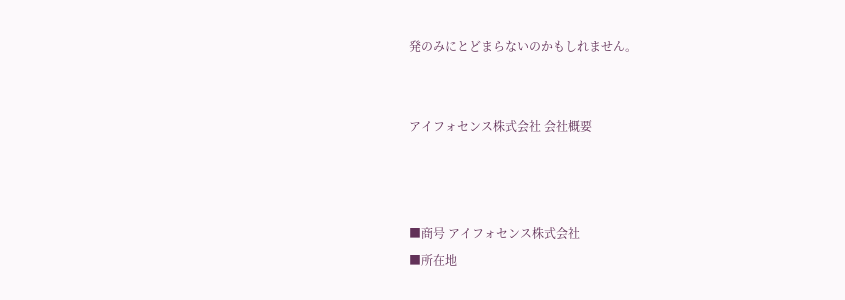発のみにとどまらないのかもしれません。


アイフォセンス株式会社 会社概要



■商号 アイフォセンス株式会社
■所在地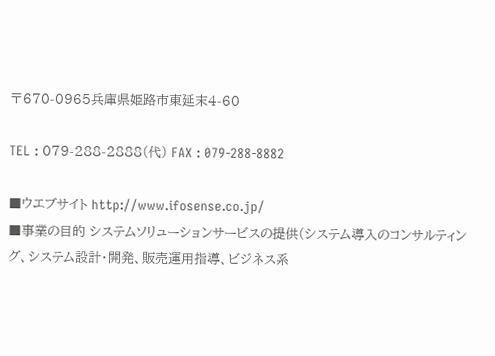〒670-0965兵庫県姫路市東延末4-60

TEL : 079-288-2888(代) FAX : 079-288-8882

■ウエブサイト http://www.ifosense.co.jp/
■事業の目的 システムソリューションサービスの提供(システム導入のコンサルティング、システム設計・開発、販売運用指導、ビジネス系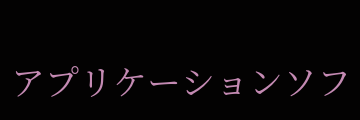アプリケーションソフ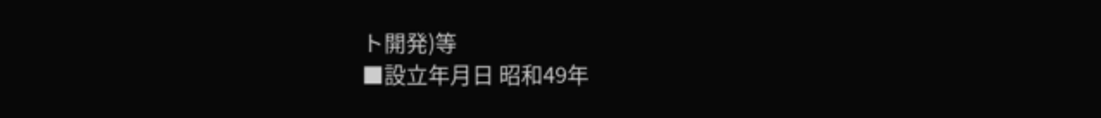ト開発)等
■設立年月日 昭和49年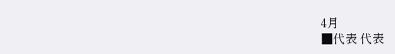4月
■代表 代表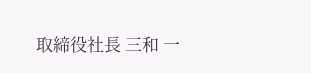取締役社長 三和 一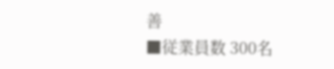善
■従業員数 300名